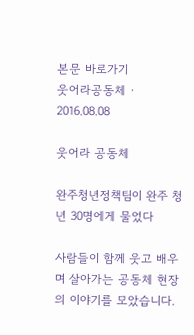본문 바로가기
웃어라공동체 · 2016.08.08

웃어라 공동체

완주청년정책팀이 완주 청년 30명에게 물었다

사람들이 함께 웃고 배우며 살아가는 공동체 현장의 이야기를 모았습니다.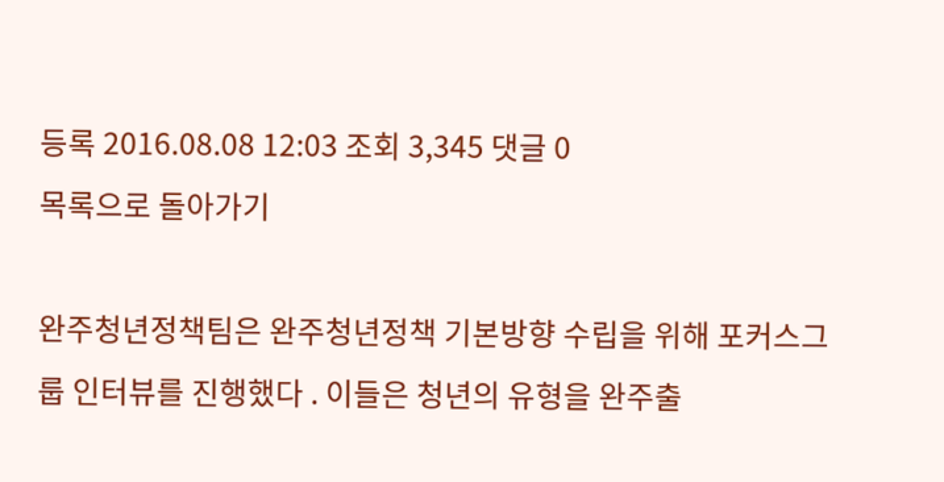등록 2016.08.08 12:03 조회 3,345 댓글 0
목록으로 돌아가기

완주청년정책팀은 완주청년정책 기본방향 수립을 위해 포커스그룹 인터뷰를 진행했다 . 이들은 청년의 유형을 완주출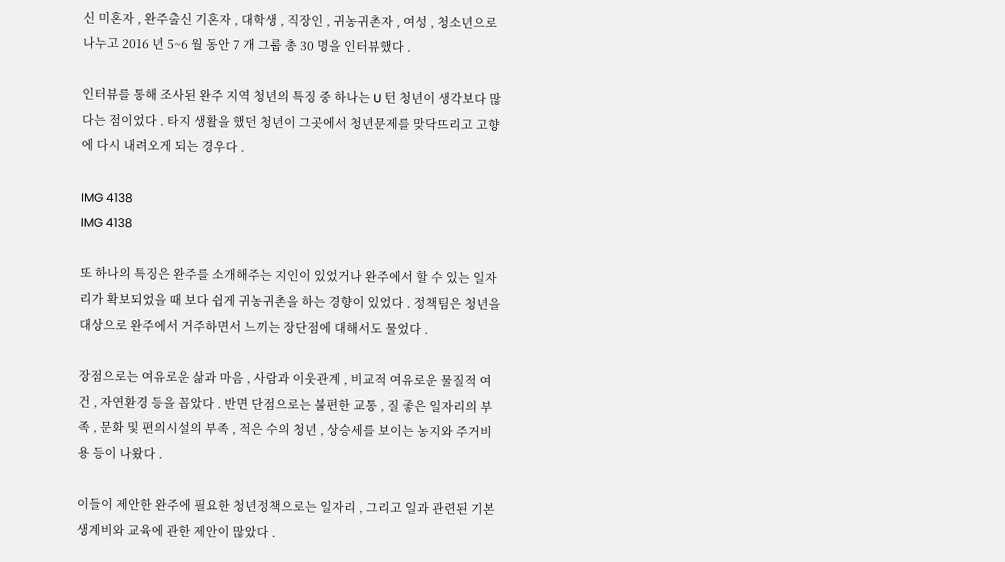신 미혼자 , 완주출신 기혼자 , 대학생 , 직장인 , 귀농귀촌자 , 여성 , 청소년으로 나누고 2016 년 5~6 월 동안 7 개 그룹 총 30 명을 인터뷰했다 .

인터뷰를 통해 조사된 완주 지역 청년의 특징 중 하나는 U 턴 청년이 생각보다 많다는 점이었다 . 타지 생활을 했던 청년이 그곳에서 청년문제를 맞닥뜨리고 고향에 다시 내려오게 되는 경우다 .

IMG 4138
IMG 4138

또 하나의 특징은 완주를 소개해주는 지인이 있었거나 완주에서 할 수 있는 일자리가 확보되었을 때 보다 쉽게 귀농귀촌을 하는 경향이 있었다 . 정책팀은 청년을 대상으로 완주에서 거주하면서 느끼는 장단점에 대해서도 물었다 .

장점으로는 여유로운 삶과 마음 , 사람과 이웃관계 , 비교적 여유로운 물질적 여건 , 자연환경 등을 꼽았다 . 반면 단점으로는 불편한 교통 , 질 좋은 일자리의 부족 , 문화 및 편의시설의 부족 , 적은 수의 청년 , 상승세를 보이는 농지와 주거비용 등이 나왔다 .

이들이 제안한 완주에 필요한 청년정책으로는 일자리 , 그리고 일과 관련된 기본 생계비와 교육에 관한 제안이 많았다 .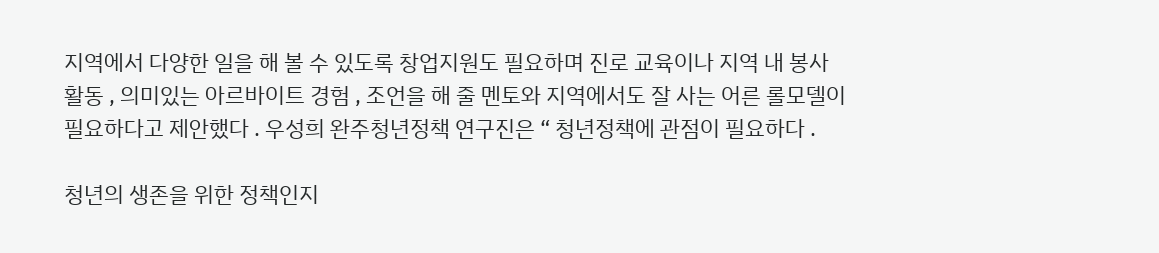지역에서 다양한 일을 해 볼 수 있도록 창업지원도 필요하며 진로 교육이나 지역 내 봉사 활동 , 의미있는 아르바이트 경험 , 조언을 해 줄 멘토와 지역에서도 잘 사는 어른 롤모델이 필요하다고 제안했다 . 우성희 완주청년정책 연구진은 “ 청년정책에 관점이 필요하다 .

청년의 생존을 위한 정책인지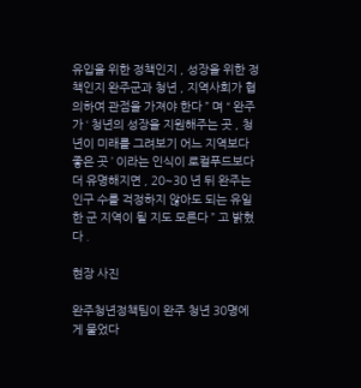유입을 위한 정책인지 , 성장을 위한 정책인지 완주군과 청년 , 지역사회가 협의하여 관점을 가져야 한다 ” 며 “ 완주가 ‘ 청년의 성장을 지원해주는 곳 , 청년이 미래를 그려보기 어느 지역보다 좋은 곳 ’ 이라는 인식이 로컬푸드보다 더 유명해지면 , 20~30 년 뒤 완주는 인구 수를 걱정하지 않아도 되는 유일한 군 지역이 될 지도 모른다 ” 고 밝혔다 .

현장 사진

완주청년정책팀이 완주 청년 30명에게 물었다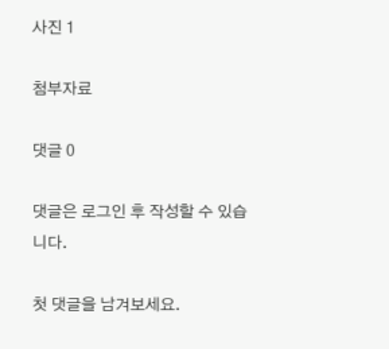사진 1

첨부자료

댓글 0

댓글은 로그인 후 작성할 수 있습니다.

첫 댓글을 남겨보세요.